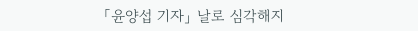「윤양섭 기자」 날로 심각해지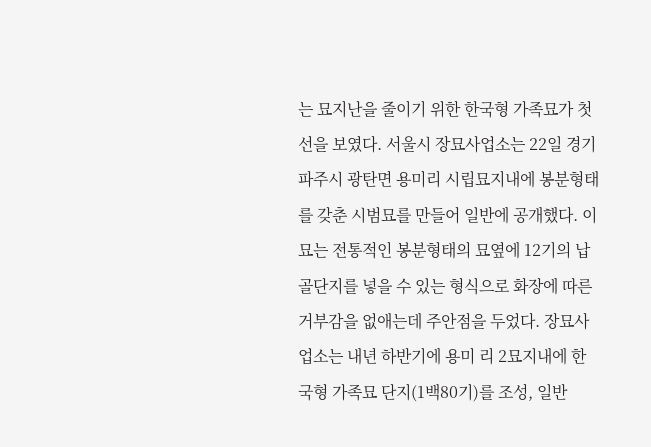는 묘지난을 줄이기 위한 한국형 가족묘가 첫 선을 보였다. 서울시 장묘사업소는 22일 경기 파주시 광탄면 용미리 시립묘지내에 봉분형태를 갖춘 시범묘를 만들어 일반에 공개했다. 이 묘는 전통적인 봉분형태의 묘옆에 12기의 납골단지를 넣을 수 있는 형식으로 화장에 따른 거부감을 없애는데 주안점을 두었다. 장묘사업소는 내년 하반기에 용미 리 2묘지내에 한국형 가족묘 단지(1백80기)를 조성, 일반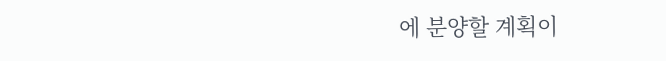에 분양할 계획이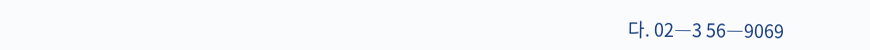다. 02―3 56―9069